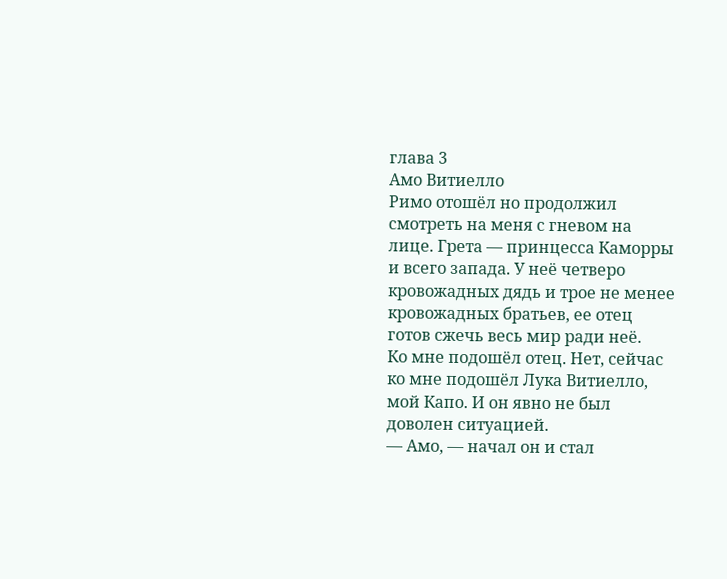глава 3
Амо Витиелло
Римо отошёл но продолжил смотреть на меня с гневом на лице. Грета — принцесса Каморры и всего запада. У неё четверо кровожадных дядь и трое не менее кровожадных братьев, ее отец готов сжечь весь мир ради неё.
Ко мне подошёл отец. Нет, сейчас ко мне подошёл Лука Витиелло, мой Капо. И он явно не был доволен ситуацией.
— Амо, — начал он и стал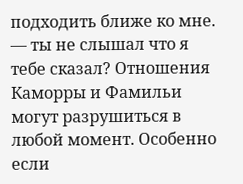подходить ближе ко мне. — ты не слышал что я тебе сказал? Отношения Каморры и Фамильи могут разрушиться в любой момент. Особенно если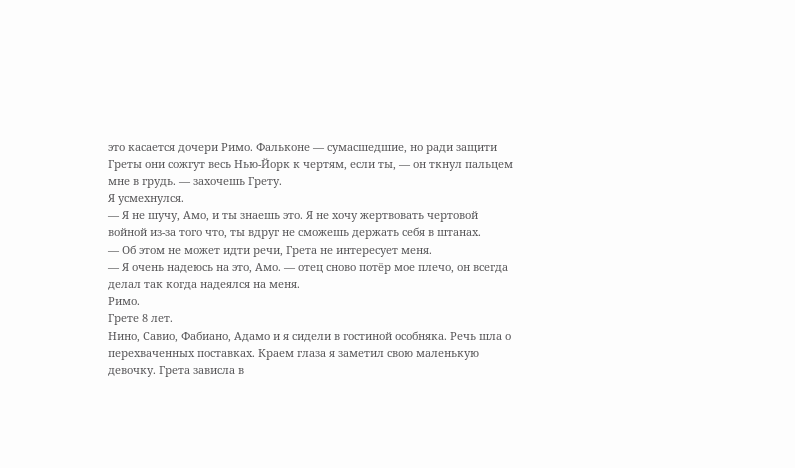это касается дочери Римо. Фальконе — сумасшедшие, но ради защити Греты они сожгут весь Нью-Йорк к чертям, если ты, — он ткнул пальцем мне в грудь. — захочешь Грету.
Я усмехнулся.
— Я не шучу, Амо, и ты знаешь это. Я не хочу жертвовать чертовой войной из-за того что, ты вдруг не сможешь держать себя в штанах.
— Об этом не может идти речи, Грета не интересует меня.
— Я очень надеюсь на это, Амо. — отец сново потёр мое плечо, он всегда делал так когда надеялся на меня.
Римо.
Грете 8 лет.
Нино, Савио, Фабиано, Адамо и я сидели в гостиной особняка. Речь шла о перехваченных поставках. Краем глаза я заметил свою маленькую девочку. Грета зависла в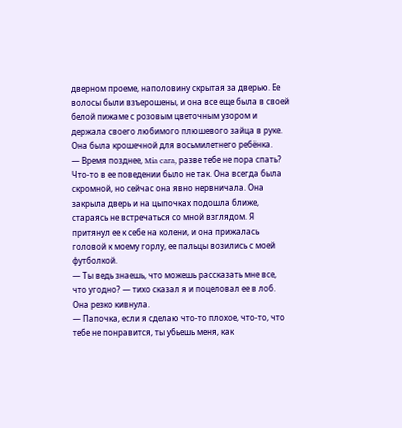дверном проеме, наполовину скрытая за дверью. Ее волосы были взъерошены, и она все еще была в своей белой пижаме с розовым цветочным узором и держала своего любимого плюшевого зайца в руке. Она была крошечной для восьмилетнего ребёнка.
— Время позднее, Mia cara, разве тебе не пора спать?
Что-то в ее поведении было не так. Она всегда была скромной, но сейчас она явно нервничала. Она закрыла дверь и на цыпочках подошла ближе, стараясь не встречаться со мной взглядом. Я притянул ее к себе на колени, и она прижалась головой к моему горлу, ее пальцы возились с моей футболкой.
— Ты ведь знаешь, что можешь рассказать мне все, что угодно? — тихо сказал я и поцеловал ее в лоб.
Она резко кивнула.
— Папочка, если я сделаю что-то плохое, что-то, что тебе не понравится, ты убьешь меня, как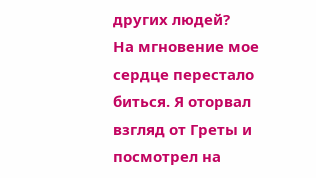других людей?
На мгновение мое сердце перестало биться. Я оторвал взгляд от Греты и посмотрел на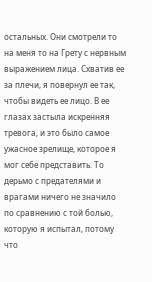остальных. Они смотрели то на меня то на Грету с нервным выражением лица. Схватив ее за плечи, я повернул ее так, чтобы видеть ее лицо. В ее глазах застыла искренняя тревога, и это было самое ужасное зрелище, которое я мог себе представить. То дерьмо с предателями и врагами ничего не значило по сравнению с той болью, которую я испытал, потому что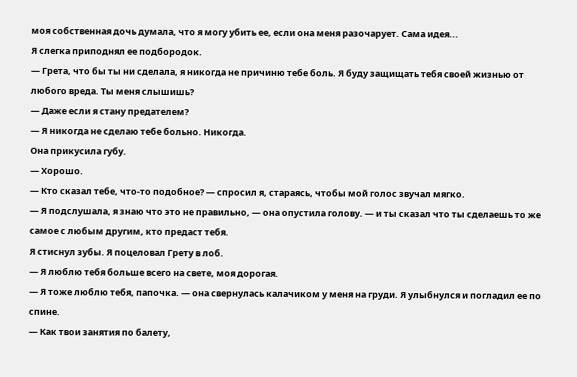моя собственная дочь думала, что я могу убить ее, если она меня разочарует. Сама идея...
Я слегка приподнял ее подбородок.
— Грета, что бы ты ни сделала, я никогда не причиню тебе боль. Я буду защищать тебя своей жизнью от любого вреда. Ты меня слышишь?
— Даже если я стану предателем?
— Я никогда не сделаю тебе больно. Никогда.
Она прикусила губу.
— Хорошо.
— Кто сказал тебе, что-то подобное? — спросил я, стараясь, чтобы мой голос звучал мягко.
— Я подслушала, я знаю что это не правильно, — она опустила голову. — и ты сказал что ты сделаешь то же самое с любым другим, кто предаст тебя.
Я стиснул зубы. Я поцеловал Грету в лоб.
— Я люблю тебя больше всего на свете, моя дорогая.
— Я тоже люблю тебя, папочка. — она свернулась калачиком у меня на груди. Я улыбнулся и погладил ее по спине.
— Как твои занятия по балету,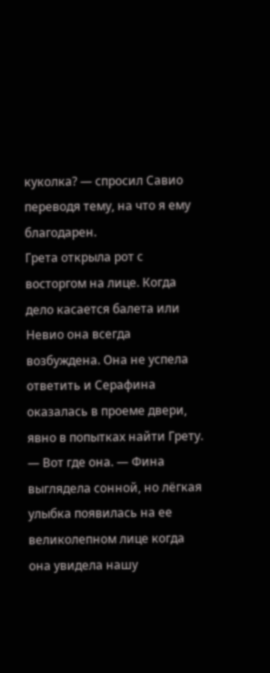куколка? — спросил Савио переводя тему, на что я ему благодарен.
Грета открыла рот с восторгом на лице. Когда дело касается балета или Невио она всегда возбуждена. Она не успела ответить и Серафина оказалась в проеме двери, явно в попытках найти Грету.
— Вот где она. — Фина выглядела сонной, но лёгкая улыбка появилась на ее великолепном лице когда она увидела нашу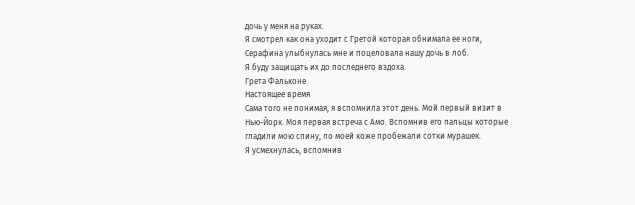дочь у меня на руках.
Я смотрел как она уходит с Гретой которая обнимала ее ноги, Серафина улыбнулась мне и поцеловала нашу дочь в лоб.
Я буду защищать их до последнего вздоха.
Грета Фальконе
Настоящее время
Сама того не понимая, я вспомнила этот день. Мой первый визит в Нью-Йорк. Моя первая встреча с Амо. Вспомнив его пальцы которые гладили мою спину, по моей коже пробежали сотки мурашек.
Я усмехнулась, вспомнив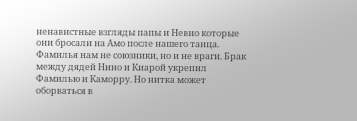ненавистные взгляды папы и Невио которые они бросали на Амо после нашего танца.
Фамилья нам не союзники, но и не враги. Брак между дядей Нино и Киарой укрепил Фамилью и Каморру. Но нитка может оборваться в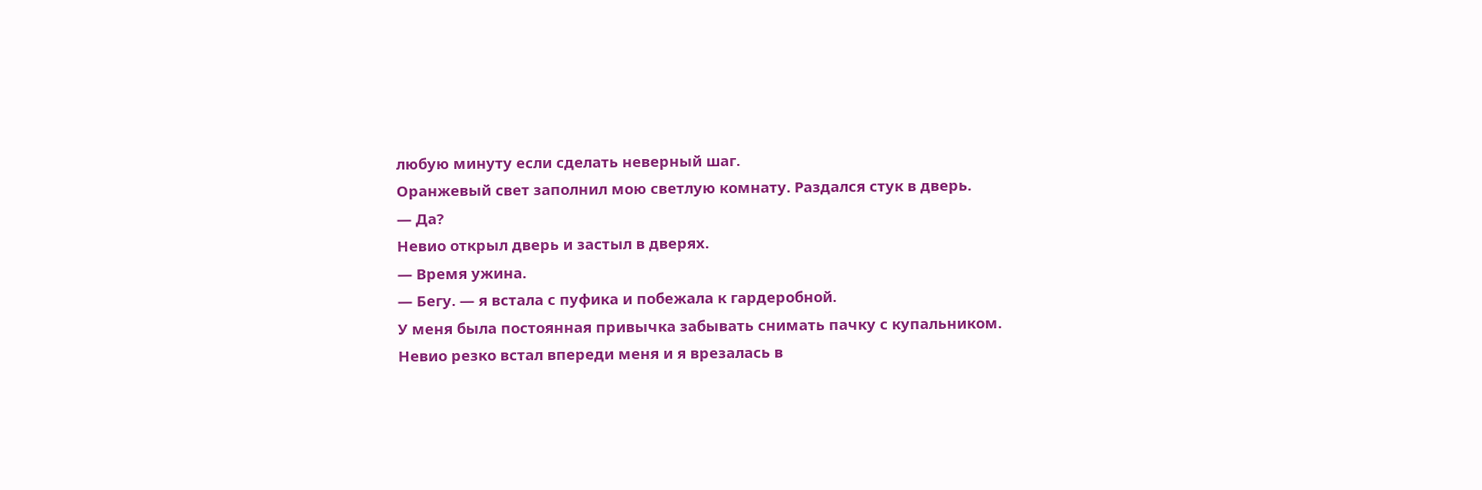любую минуту если сделать неверный шаг.
Оранжевый свет заполнил мою светлую комнату. Раздался стук в дверь.
— Да?
Невио открыл дверь и застыл в дверях.
— Время ужина.
— Бегу. — я встала с пуфика и побежала к гардеробной.
У меня была постоянная привычка забывать снимать пачку с купальником. Невио резко встал впереди меня и я врезалась в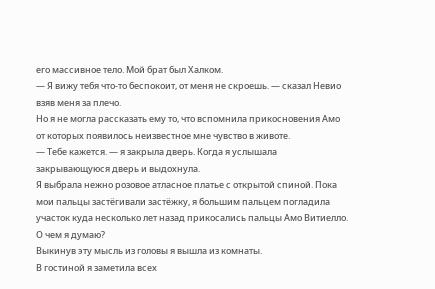его массивное тело. Мой брат был Халком.
— Я вижу тебя что-то беспокоит, от меня не скроешь. — сказал Невио взяв меня за плечо.
Но я не могла рассказать ему то, что вспомнила прикосновения Амо от которых появилось неизвестное мне чувство в животе.
— Тебе кажется. — я закрыла дверь. Когда я услышала закрывающуюся дверь и выдохнула.
Я выбрала нежно розовое атласное платье с открытой спиной. Пока мои пальцы застёгивали застёжку, я большим пальцем погладила участок куда несколько лет назад прикосались пальцы Амо Витиелло.
О чем я думаю?
Выкинув эту мысль из головы я вышла из комнаты.
В гостиной я заметила всех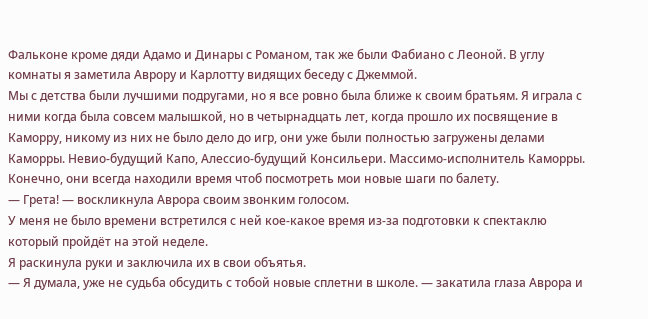Фальконе кроме дяди Адамо и Динары с Романом, так же были Фабиано с Леоной. В углу комнаты я заметила Аврору и Карлотту видящих беседу с Джеммой.
Мы с детства были лучшими подругами, но я все ровно была ближе к своим братьям. Я играла с ними когда была совсем малышкой, но в четырнадцать лет, когда прошло их посвящение в Каморру, никому из них не было дело до игр, они уже были полностью загружены делами Каморры. Невио-будущий Капо, Алессио-будущий Консильери. Массимо-исполнитель Каморры. Конечно, они всегда находили время чтоб посмотреть мои новые шаги по балету.
— Грета! — воскликнула Аврора своим звонким голосом.
У меня не было времени встретился с ней кое-какое время из-за подготовки к спектаклю который пройдёт на этой неделе.
Я раскинула руки и заключила их в свои объятья.
— Я думала, уже не судьба обсудить с тобой новые сплетни в школе. — закатила глаза Аврора и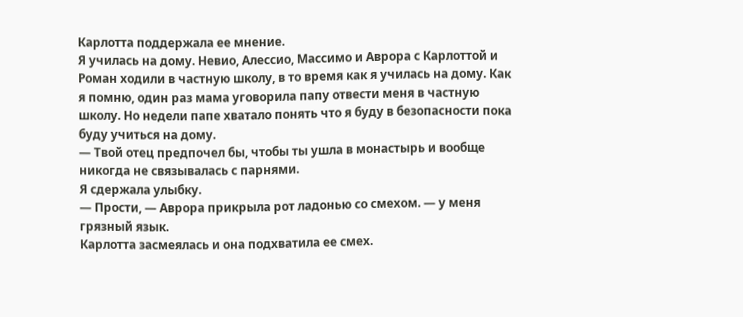Карлотта поддержала ее мнение.
Я училась на дому. Невио, Алессио, Массимо и Аврора с Карлоттой и Роман ходили в частную школу, в то время как я училась на дому. Как я помню, один раз мама уговорила папу отвести меня в частную школу. Но недели папе хватало понять что я буду в безопасности пока буду учиться на дому.
— Твой отец предпочел бы, чтобы ты ушла в монастырь и вообще никогда не связывалась с парнями.
Я сдержала улыбку.
— Прости, — Аврора прикрыла рот ладонью со смехом. — у меня грязный язык.
Карлотта засмеялась и она подхватила ее смех.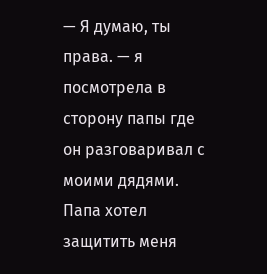— Я думаю, ты права. — я посмотрела в сторону папы где он разговаривал с моими дядями. Папа хотел защитить меня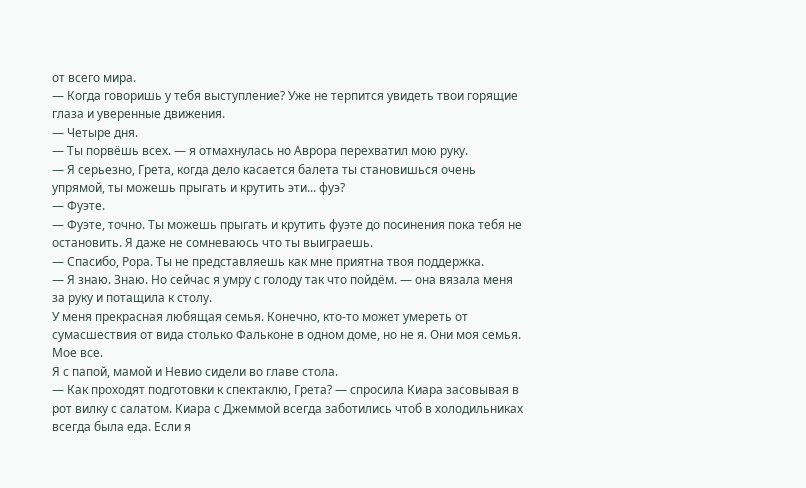от всего мира.
— Когда говоришь у тебя выступление? Уже не терпится увидеть твои горящие глаза и уверенные движения.
— Четыре дня.
— Ты порвёшь всех. — я отмахнулась но Аврора перехватил мою руку.
— Я серьезно, Грета, когда дело касается балета ты становишься очень упрямой, ты можешь прыгать и крутить эти... фуэ?
— Фуэте.
— Фуэте, точно. Ты можешь прыгать и крутить фуэте до посинения пока тебя не остановить. Я даже не сомневаюсь что ты выиграешь.
— Спасибо, Рора. Ты не представляешь как мне приятна твоя поддержка.
— Я знаю. Знаю. Но сейчас я умру с голоду так что пойдём. — она вязала меня за руку и потащила к столу.
У меня прекрасная любящая семья. Конечно, кто-то может умереть от сумасшествия от вида столько Фальконе в одном доме, но не я. Они моя семья. Мое все.
Я с папой, мамой и Невио сидели во главе стола.
— Как проходят подготовки к спектаклю, Грета? — спросила Киара засовывая в рот вилку с салатом. Киара с Джеммой всегда заботились чтоб в холодильниках всегда была еда. Если я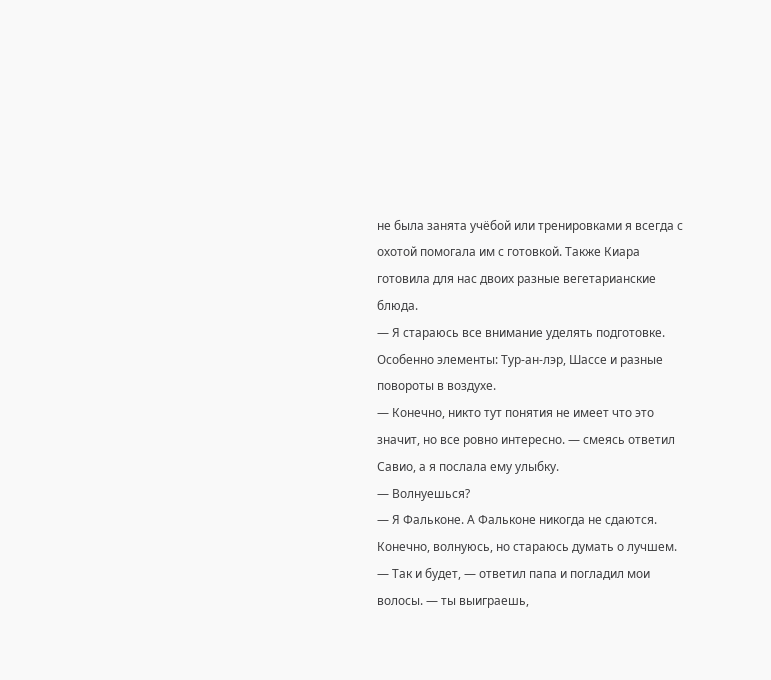не была занята учёбой или тренировками я всегда с охотой помогала им с готовкой. Также Киара готовила для нас двоих разные вегетарианские блюда.
— Я стараюсь все внимание уделять подготовке. Особенно элементы: Тур-ан-лэр, Шассе и разные повороты в воздухе.
— Конечно, никто тут понятия не имеет что это значит, но все ровно интересно. — смеясь ответил Савио, а я послала ему улыбку.
— Волнуешься?
— Я Фальконе. А Фальконе никогда не сдаются. Конечно, волнуюсь, но стараюсь думать о лучшем.
— Так и будет, — ответил папа и погладил мои волосы. — ты выиграешь,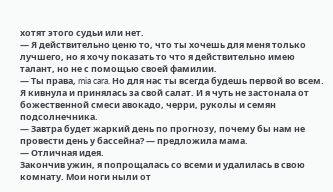хотят этого судьи или нет.
— Я действительно ценю то, что ты хочешь для меня только лучшего, но я хочу показать то что я действительно имею талант, но не с помощью своей фамилии.
— Ты права, mia cara. Но для нас ты всегда будешь первой во всем.
Я кивнула и принялась за свой салат. И я чуть не застонала от божественной смеси авокадо, черри, руколы и семян подсолнечника.
— Завтра будет жаркий день по прогнозу, почему бы нам не провести день у бассейна? — предложила мама.
— Отличная идея.
Закончив ужин, я попрощалась со всеми и удалилась в свою комнату. Мои ноги ныли от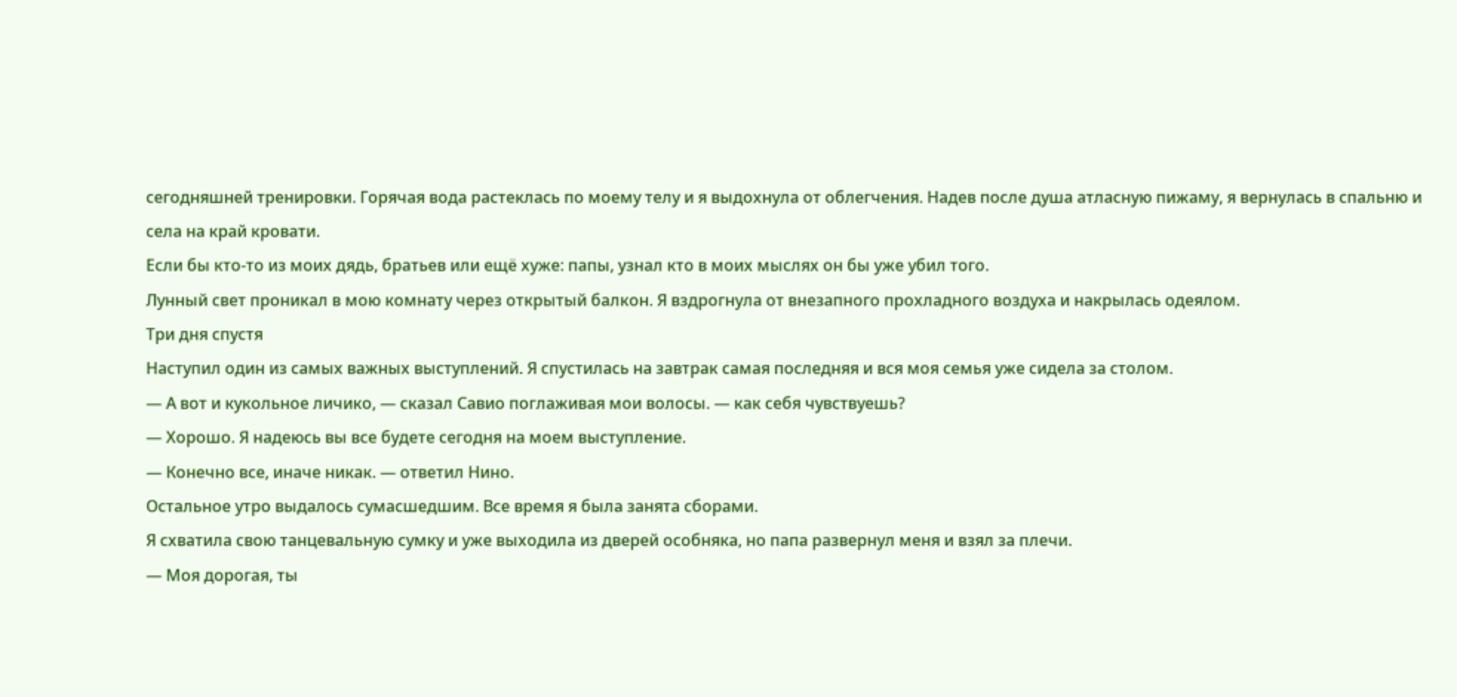сегодняшней тренировки. Горячая вода растеклась по моему телу и я выдохнула от облегчения. Надев после душа атласную пижаму, я вернулась в спальню и села на край кровати.
Если бы кто-то из моих дядь, братьев или ещё хуже: папы, узнал кто в моих мыслях он бы уже убил того.
Лунный свет проникал в мою комнату через открытый балкон. Я вздрогнула от внезапного прохладного воздуха и накрылась одеялом.
Три дня спустя
Наступил один из самых важных выступлений. Я спустилась на завтрак самая последняя и вся моя семья уже сидела за столом.
— А вот и кукольное личико, — сказал Савио поглаживая мои волосы. — как себя чувствуешь?
— Хорошо. Я надеюсь вы все будете сегодня на моем выступление.
— Конечно все, иначе никак. — ответил Нино.
Остальное утро выдалось сумасшедшим. Все время я была занята сборами.
Я схватила свою танцевальную сумку и уже выходила из дверей особняка, но папа развернул меня и взял за плечи.
— Моя дорогая, ты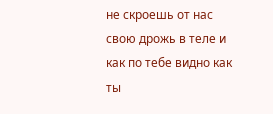не скроешь от нас свою дрожь в теле и как по тебе видно как ты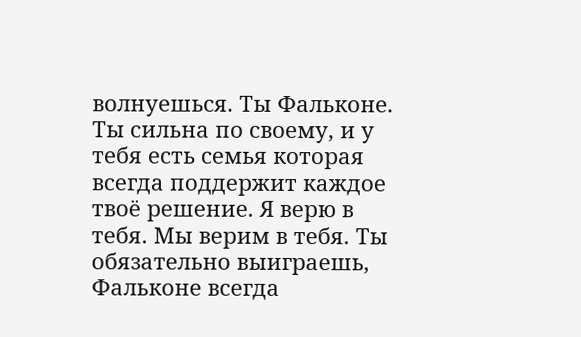волнуешься. Ты Фальконе. Ты сильна по своему, и у тебя есть семья которая всегда поддержит каждое твоё решение. Я верю в тебя. Мы верим в тебя. Ты обязательно выиграешь, Фальконе всегда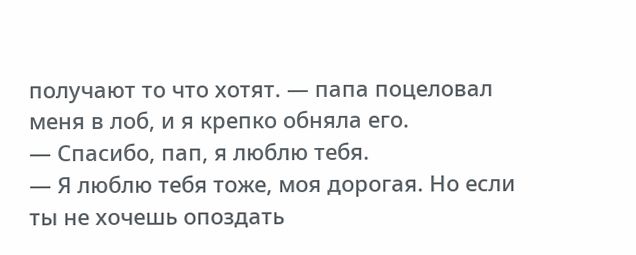получают то что хотят. — папа поцеловал меня в лоб, и я крепко обняла его.
— Спасибо, пап, я люблю тебя.
— Я люблю тебя тоже, моя дорогая. Но если ты не хочешь опоздать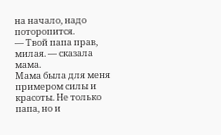на начало, надо поторопится.
— Твой папа прав, милая. — сказала мама.
Мама была для меня примером силы и красоты. Не только папа, но и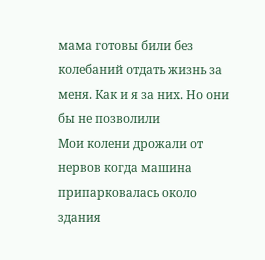мама готовы били без колебаний отдать жизнь за меня. Как и я за них. Но они бы не позволили
Мои колени дрожали от нервов когда машина припарковалась около здания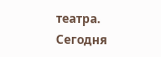театра. Сегодня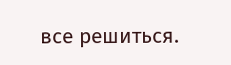все решиться.